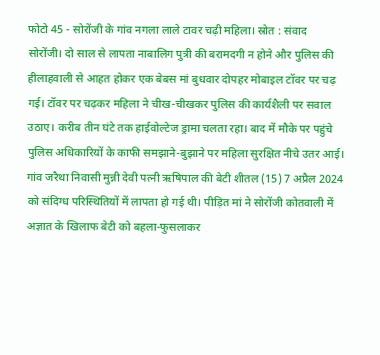फोटो 45 - सोरोंजी के गांव नगला लाले टावर चढ़ी महिला। स्रोत : संवाद
सोरोंजी। दो साल से लापता नाबालिग पुत्री की बरामदगी न होने और पुलिस की हीलाहवाली से आहत होकर एक बेबस मां बुधवार दोपहर मोबाइल टॉवर पर चढ़ गई। टॉवर पर चढ़कर महिला ने चीख-चीखकर पुलिस की कार्यशैली पर सवाल उठाए। करीब तीन घंटे तक हाईवोल्टेज ड्रामा चलता रहा। बाद में मौके पर पहुंचे पुलिस अधिकारियों के काफी समझाने-बुझाने पर महिला सुरक्षित नीचे उतर आई।
गांव जरैथा निवासी मुन्नी देवी पत्नी ऋषिपाल की बेटी शीतल (15) 7 अप्रैल 2024 को संदिग्ध परिस्थितियों में लापता हो गई थी। पीड़ित मां ने सोरोंजी कोतवाली में अज्ञात के खिलाफ बेटी को बहला-फुसलाकर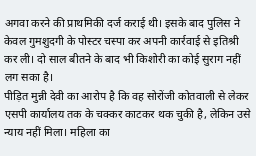अगवा करने की प्राथमिकी दर्ज कराई थी। इसके बाद पुलिस ने केवल गुमशुदगी के पोस्टर चस्पा कर अपनी कार्रवाई से इतिश्री कर ली। दो साल बीतने के बाद भी किशोरी का कोई सुराग नहीं लग सका है।
पीड़ित मुन्नी देवी का आरोप है कि वह सोरोंजी कोतवाली से लेकर एसपी कार्यालय तक के चक्कर काटकर थक चुकी है, लेकिन उसे न्याय नहीं मिला। महिला का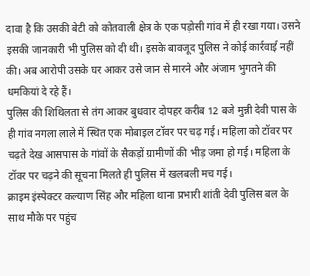दावा है कि उसकी बेटी को कोतवाली क्षेत्र के एक पड़ोसी गांव में ही रखा गया। उसने इसकी जानकारी भी पुलिस को दी थी। इसके बावजूद पुलिस ने कोई कार्रवाई नहीं की। अब आरोपी उसके घर आकर उसे जान से मारने और अंजाम भुगतने की धमकियां दे रहे हैं।
पुलिस की शिथिलता से तंग आकर बुधवार दोपहर करीब 12 बजे मुन्नी देवी पास के ही गांव नगला लाले में स्थित एक मोबाइल टॉवर पर चढ़ गई। महिला को टॉवर पर चढ़ते देख आसपास के गांवों के सैकड़ों ग्रामीणों की भीड़ जमा हो गई। महिला के टॉवर पर चढ़ने की सूचना मिलते ही पुलिस में खलबली मच गई।
क्राइम इंस्पेक्टर कल्याण सिंह और महिला थाना प्रभारी शांती देवी पुलिस बल के साथ मौके पर पहुंच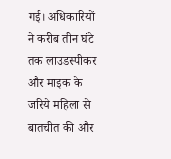गई। अधिकारियों ने करीब तीन घंटे तक लाउडस्पीकर और माइक के जरिये महिला से बातचीत की और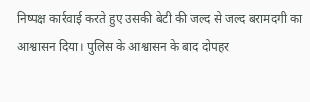निष्पक्ष कार्रवाई करते हुए उसकी बेटी की जल्द से जल्द बरामदगी का आश्वासन दिया। पुलिस के आश्वासन के बाद दोपहर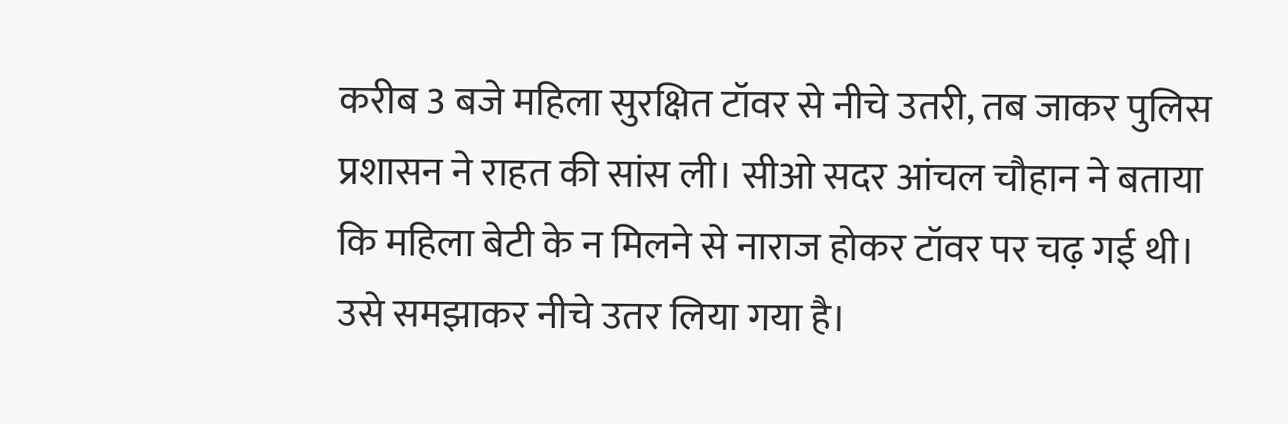करीब 3 बजे महिला सुरक्षित टॉवर से नीचे उतरी, तब जाकर पुलिस प्रशासन ने राहत की सांस ली। सीओ सदर आंचल चौहान ने बताया कि महिला बेटी के न मिलने से नाराज होकर टॉवर पर चढ़ गई थी। उसे समझाकर नीचे उतर लिया गया है।